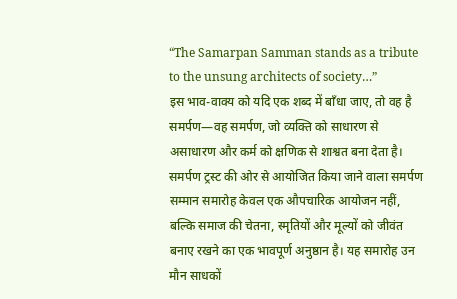“The Samarpan Samman stands as a tribute to the unsung architects of society…”
इस भाव-वाक्य को यदि एक शब्द में बाँधा जाए, तो वह है समर्पण—वह समर्पण, जो व्यक्ति को साधारण से असाधारण और कर्म को क्षणिक से शाश्वत बना देता है।
समर्पण ट्रस्ट की ओर से आयोजित किया जाने वाला समर्पण सम्मान समारोह केवल एक औपचारिक आयोजन नहीं, बल्कि समाज की चेतना, स्मृतियों और मूल्यों को जीवंत बनाए रखने का एक भावपूर्ण अनुष्ठान है। यह समारोह उन मौन साधकों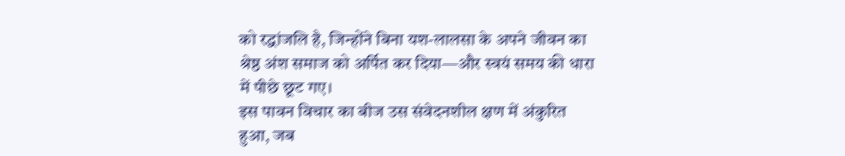को रद्धांजलि है, जिन्होंने बिना यश-लालसा के अपने जीवन का श्रेष्ठ अंश समाज को अर्पित कर दिया—और स्वयं समय की धारा में पीछे छूट गए।
इस पावन विचार का बीज उस संवेदनशील क्षण में अंकुरित हुआ, जब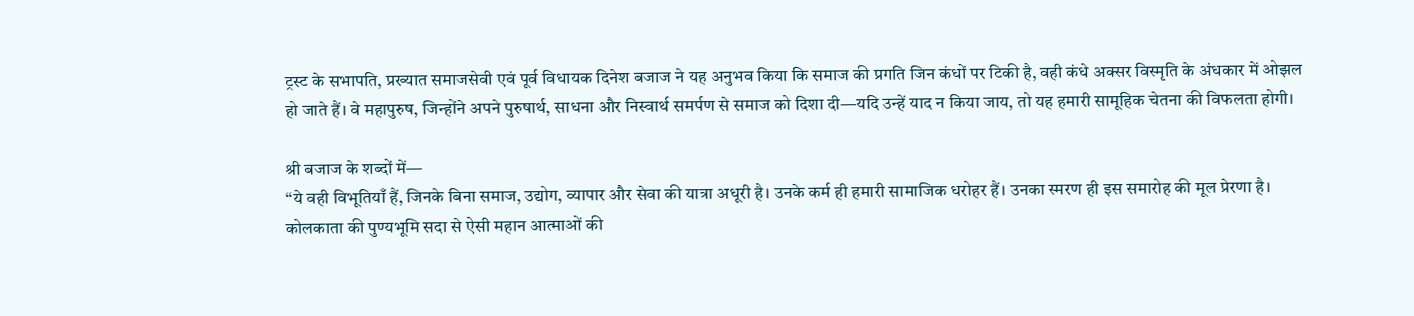ट्रस्ट के सभापति, प्रख्यात समाजसेवी एवं पूर्व विधायक दिनेश बजाज ने यह अनुभव किया कि समाज की प्रगति जिन कंधों पर टिकी है, वही कंधे अक्सर विस्मृति के अंधकार में ओझल हो जाते हैं। वे महापुरुष, जिन्होंने अपने पुरुषार्थ, साधना और निस्वार्थ समर्पण से समाज को दिशा दी—यदि उन्हें याद न किया जाय, तो यह हमारी सामूहिक चेतना की विफलता होगी।

श्री बजाज के शब्दों में—
“ये वही विभूतियाँ हैं, जिनके बिना समाज, उद्योग, व्यापार और सेवा की यात्रा अधूरी है। उनके कर्म ही हमारी सामाजिक धरोहर हैं। उनका स्मरण ही इस समारोह की मूल प्रेरणा है।
कोलकाता की पुण्यभूमि सदा से ऐसी महान आत्माओं की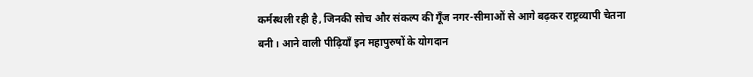कर्मस्थली रही है, जिनकी सोच और संकल्प की गूँज नगर-सीमाओं से आगे बढ़कर राष्ट्रव्यापी चेतना बनी। आने वाली पीढ़ियाँ इन महापुरुषों के योगदान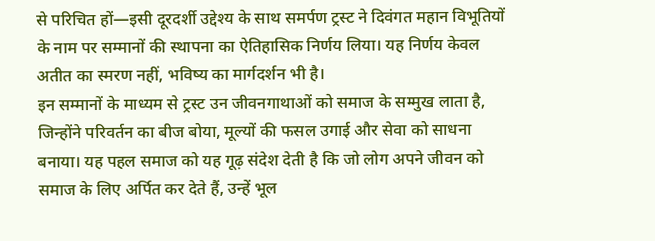से परिचित हों—इसी दूरदर्शी उद्देश्य के साथ समर्पण ट्रस्ट ने दिवंगत महान विभूतियों के नाम पर सम्मानों की स्थापना का ऐतिहासिक निर्णय लिया। यह निर्णय केवल अतीत का स्मरण नहीं, भविष्य का मार्गदर्शन भी है।
इन सम्मानों के माध्यम से ट्रस्ट उन जीवनगाथाओं को समाज के सम्मुख लाता है, जिन्होंने परिवर्तन का बीज बोया, मूल्यों की फसल उगाई और सेवा को साधना बनाया। यह पहल समाज को यह गूढ़ संदेश देती है कि जो लोग अपने जीवन को समाज के लिए अर्पित कर देते हैं, उन्हें भूल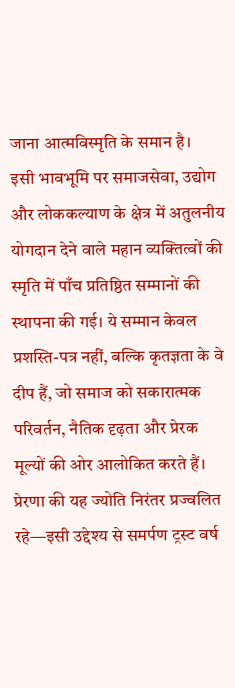जाना आत्मविस्मृति के समान है।
इसी भावभूमि पर समाजसेवा, उद्योग और लोककल्याण के क्षेत्र में अतुलनीय योगदान देने वाले महान व्यक्तित्वों की स्मृति में पाँच प्रतिष्ठित सम्मानों की स्थापना की गई। ये सम्मान केवल प्रशस्ति-पत्र नहीं, बल्कि कृतज्ञता के वे दीप हैं, जो समाज को सकारात्मक परिवर्तन, नैतिक दृढ़ता और प्रेरक मूल्यों की ओर आलोकित करते हैं। प्रेरणा की यह ज्योति निरंतर प्रज्वलित रहे—इसी उद्देश्य से समर्पण ट्रस्ट वर्ष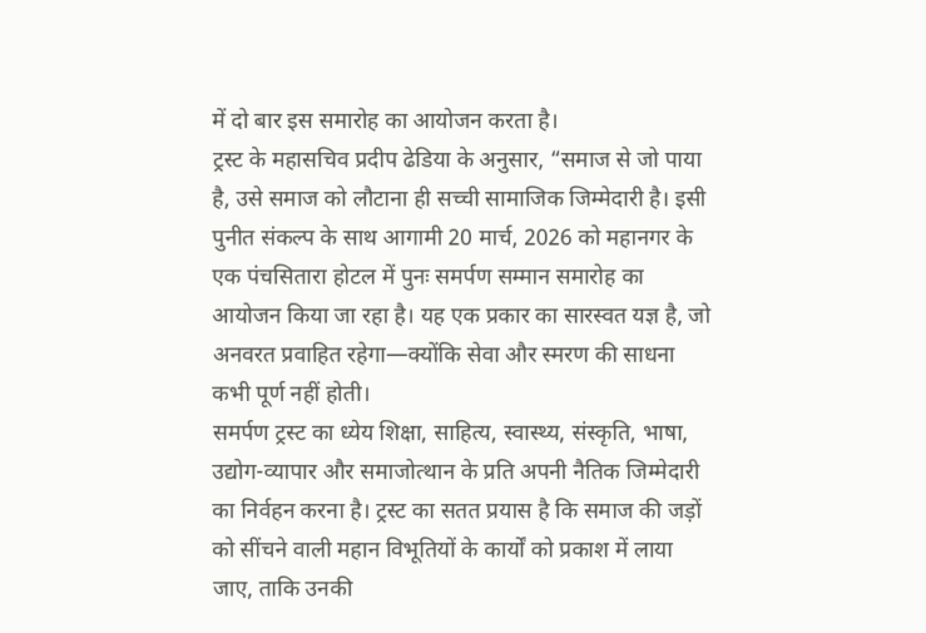में दो बार इस समारोह का आयोजन करता है।
ट्रस्ट के महासचिव प्रदीप ढेडिया के अनुसार, “समाज से जो पाया है, उसे समाज को लौटाना ही सच्ची सामाजिक जिम्मेदारी है। इसी पुनीत संकल्प के साथ आगामी 20 मार्च, 2026 को महानगर के एक पंचसितारा होटल में पुनः समर्पण सम्मान समारोह का आयोजन किया जा रहा है। यह एक प्रकार का सारस्वत यज्ञ है, जो अनवरत प्रवाहित रहेगा—क्योंकि सेवा और स्मरण की साधना कभी पूर्ण नहीं होती।
समर्पण ट्रस्ट का ध्येय शिक्षा, साहित्य, स्वास्थ्य, संस्कृति, भाषा, उद्योग-व्यापार और समाजोत्थान के प्रति अपनी नैतिक जिम्मेदारी का निर्वहन करना है। ट्रस्ट का सतत प्रयास है कि समाज की जड़ों को सींचने वाली महान विभूतियों के कार्यों को प्रकाश में लाया जाए, ताकि उनकी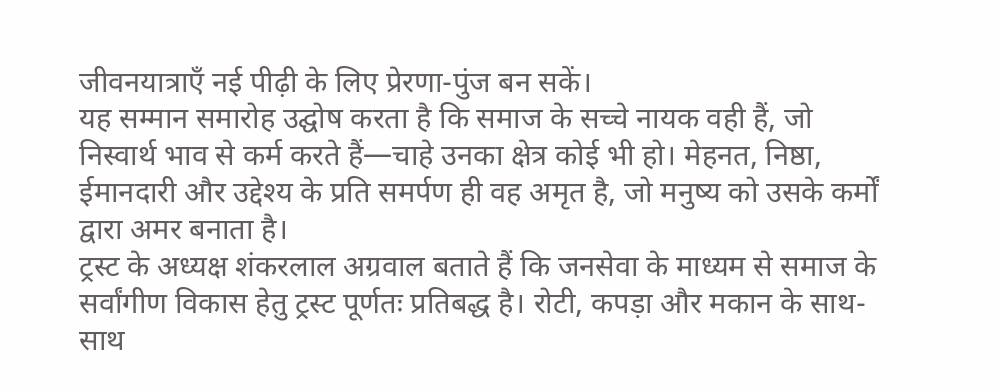जीवनयात्राएँ नई पीढ़ी के लिए प्रेरणा-पुंज बन सकें।
यह सम्मान समारोह उद्घोष करता है कि समाज के सच्चे नायक वही हैं, जो निस्वार्थ भाव से कर्म करते हैं—चाहे उनका क्षेत्र कोई भी हो। मेहनत, निष्ठा, ईमानदारी और उद्देश्य के प्रति समर्पण ही वह अमृत है, जो मनुष्य को उसके कर्मों द्वारा अमर बनाता है।
ट्रस्ट के अध्यक्ष शंकरलाल अग्रवाल बताते हैं कि जनसेवा के माध्यम से समाज के सर्वांगीण विकास हेतु ट्रस्ट पूर्णतः प्रतिबद्ध है। रोटी, कपड़ा और मकान के साथ-साथ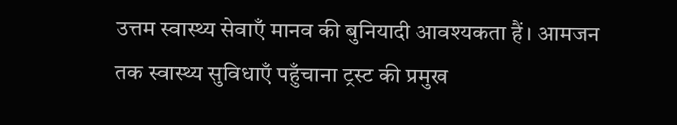उत्तम स्वास्थ्य सेवाएँ मानव की बुनियादी आवश्यकता हैं। आमजन तक स्वास्थ्य सुविधाएँ पहुँचाना ट्रस्ट की प्रमुख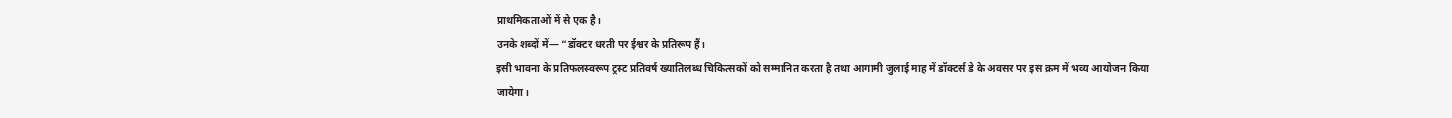प्राथमिकताओं में से एक है।
उनके शब्दों में— “डॉक्टर धरती पर ईश्वर के प्रतिरूप हैं।
इसी भावना के प्रतिफलस्वरूप ट्रस्ट प्रतिवर्ष ख्यातिलब्ध चिकित्सकों को सम्मानित करता है तथा आगामी जुलाई माह में डॉक्टर्स डे के अवसर पर इस क्रम में भव्य आयोजन किया जायेगा।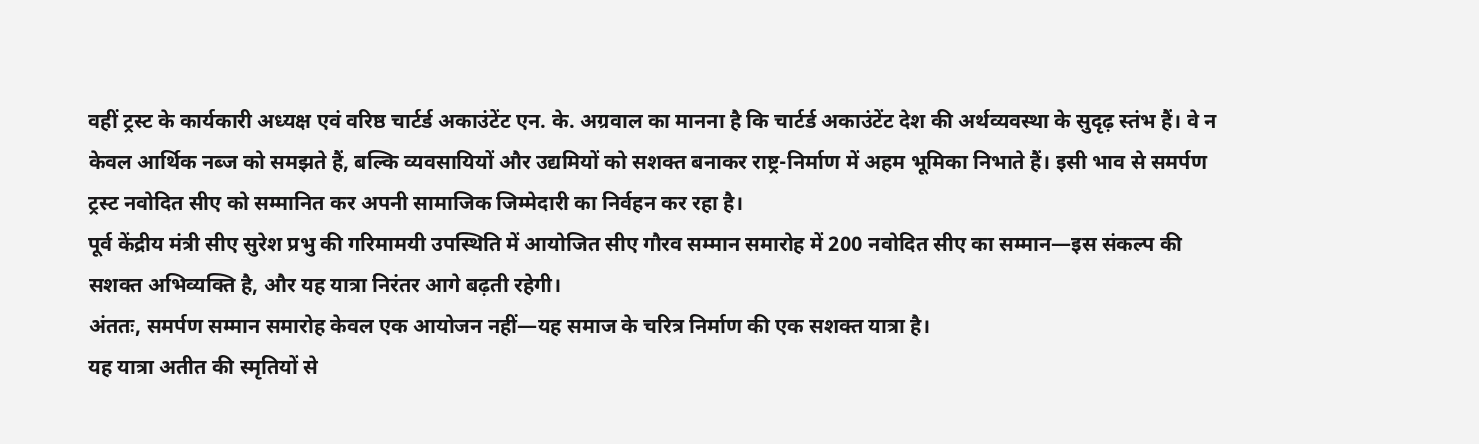वहीं ट्रस्ट के कार्यकारी अध्यक्ष एवं वरिष्ठ चार्टर्ड अकाउंटेंट एन. के. अग्रवाल का मानना है कि चार्टर्ड अकाउंटेंट देश की अर्थव्यवस्था के सुदृढ़ स्तंभ हैं। वे न केवल आर्थिक नब्ज को समझते हैं, बल्कि व्यवसायियों और उद्यमियों को सशक्त बनाकर राष्ट्र-निर्माण में अहम भूमिका निभाते हैं। इसी भाव से समर्पण ट्रस्ट नवोदित सीए को सम्मानित कर अपनी सामाजिक जिम्मेदारी का निर्वहन कर रहा है।
पूर्व केंद्रीय मंत्री सीए सुरेश प्रभु की गरिमामयी उपस्थिति में आयोजित सीए गौरव सम्मान समारोह में 200 नवोदित सीए का सम्मान—इस संकल्प की सशक्त अभिव्यक्ति है, और यह यात्रा निरंतर आगे बढ़ती रहेगी।
अंततः, समर्पण सम्मान समारोह केवल एक आयोजन नहीं—यह समाज के चरित्र निर्माण की एक सशक्त यात्रा है।
यह यात्रा अतीत की स्मृतियों से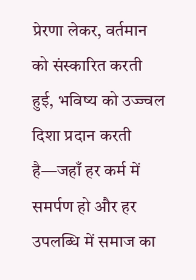प्रेरणा लेकर, वर्तमान को संस्कारित करती हुई, भविष्य को उज्ज्वल दिशा प्रदान करती है—जहाँ हर कर्म में समर्पण हो और हर उपलब्धि में समाज का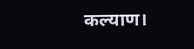कल्याण।